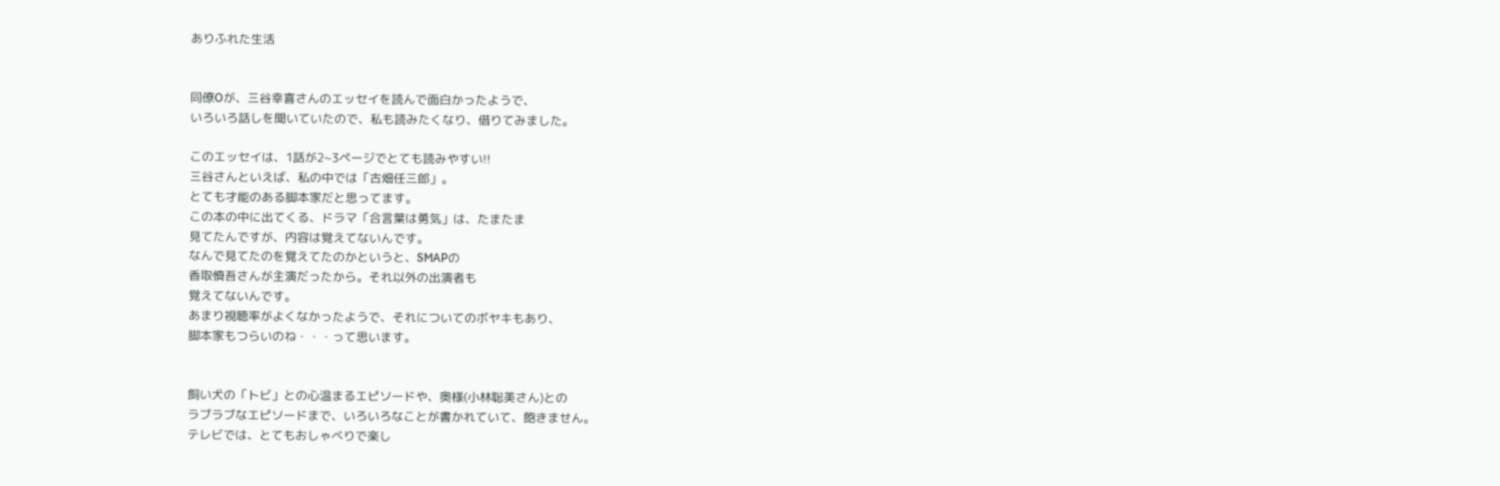ありふれた生活


同僚Oが、三谷幸喜さんのエッセイを読んで面白かったようで、
いろいろ話しを聞いていたので、私も読みたくなり、借りてみました。

このエッセイは、1話が2~3ページでとても読みやすい!!
三谷さんといえば、私の中では「古畑任三郎」。
とても才能のある脚本家だと思ってます。
この本の中に出てくる、ドラマ「合言葉は勇気」は、たまたま
見てたんですが、内容は覚えてないんです。
なんで見てたのを覚えてたのかというと、SMAPの
香取慎吾さんが主演だったから。それ以外の出演者も
覚えてないんです。
あまり視聴率がよくなかったようで、それについてのボヤキもあり、
脚本家もつらいのね・・・って思います。


飼い犬の「トビ」との心温まるエピソードや、奥様(小林聡美さん)との
ラブラブなエピソードまで、いろいろなことが書かれていて、飽きません。
テレビでは、とてもおしゃべりで楽し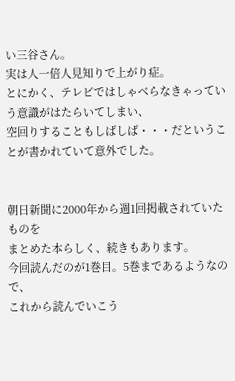い三谷さん。
実は人一倍人見知りで上がり症。
とにかく、テレビではしゃべらなきゃっていう意識がはたらいてしまい、
空回りすることもしばしば・・・だということが書かれていて意外でした。


朝日新聞に2000年から週1回掲載されていたものを
まとめた本らしく、続きもあります。
今回読んだのが1巻目。5巻まであるようなので、
これから読んでいこう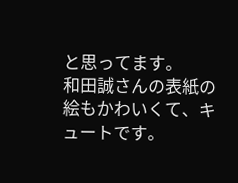と思ってます。
和田誠さんの表紙の絵もかわいくて、キュートです。